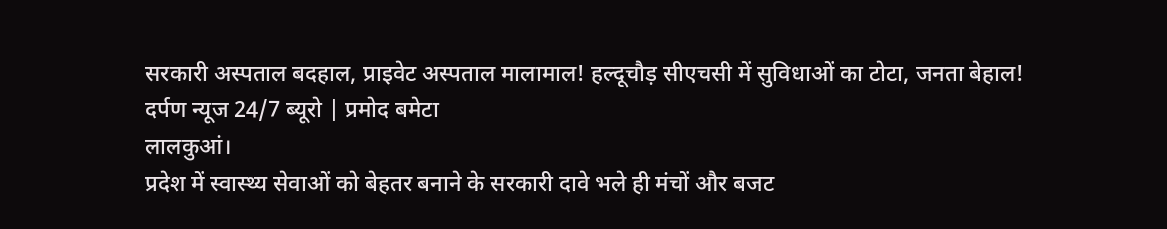सरकारी अस्पताल बदहाल, प्राइवेट अस्पताल मालामाल! हल्दूचौड़ सीएचसी में सुविधाओं का टोटा, जनता बेहाल!
दर्पण न्यूज 24/7 ब्यूरो | प्रमोद बमेटा
लालकुआं।
प्रदेश में स्वास्थ्य सेवाओं को बेहतर बनाने के सरकारी दावे भले ही मंचों और बजट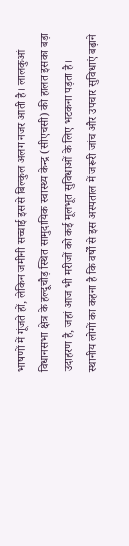भाषणों में गूंजते हों, लेकिन जमीनी सच्चाई इससे बिल्कुल अलग नजर आती है। लालकुआं विधानसभा क्षेत्र के हल्दूचौड़ स्थित सामुदायिक स्वास्थ्य केन्द्र (सीएचसी) की हालत इसका बड़ा उदाहरण है, जहां आज भी मरीजों को कई मूलभूत सुविधाओं के लिए भटकना पड़ता है।
स्थानीय लोगों का कहना है कि वर्षों से इस अस्पताल में जरूरी जांच और उपचार सुविधाएं बढ़ाने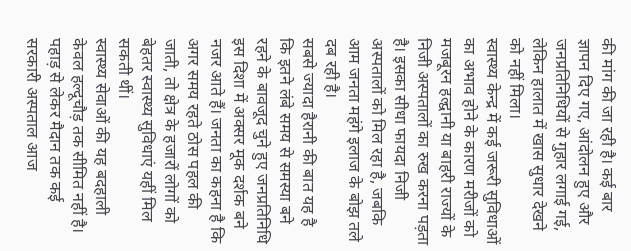की मांग की जा रही है। कई बार ज्ञापन दिए गए, आंदोलन हुए और जनप्रतिनिधियों से गुहार लगाई गई, लेकिन हालात में खास सुधार देखने को नहीं मिला।
स्वास्थ्य केन्द्र में कई जरूरी सुविधाओं का अभाव होने के कारण मरीजों को मजबूरन हल्द्वानी या बाहरी राज्यों के निजी अस्पतालों का रुख करना पड़ता है। इसका सीधा फायदा निजी अस्पतालों को मिल रहा है, जबकि आम जनता महंगे इलाज के बोझ तले दब रही है।
सबसे ज्यादा हैरानी की बात यह है कि इतने लंबे समय से समस्या बने रहने के बावजूद चुने हुए जनप्रतिनिधि इस दिशा में अक्सर मूक दर्शक बने नजर आते हैं। जनता का कहना है कि अगर समय रहते ठोस पहल की जाती, तो क्षेत्र के हजारों लोगों को बेहतर स्वास्थ्य सुविधाएं यहीं मिल सकती थीं।
स्वास्थ्य सेवाओं की यह बदहाली केवल हल्दूचौड़ तक सीमित नहीं है। पहाड़ से लेकर मैदान तक कई सरकारी अस्पताल आज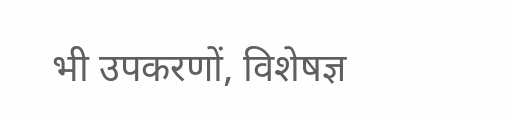भी उपकरणों, विशेषज्ञ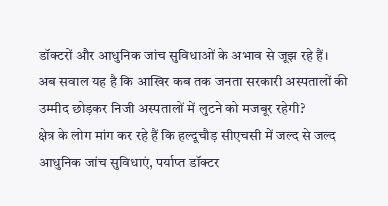डॉक्टरों और आधुनिक जांच सुविधाओं के अभाव से जूझ रहे हैं।
अब सवाल यह है कि आखिर कब तक जनता सरकारी अस्पतालों की उम्मीद छोड़कर निजी अस्पतालों में लुटने को मजबूर रहेगी?
क्षेत्र के लोग मांग कर रहे हैं कि हल्दूचौड़ सीएचसी में जल्द से जल्द आधुनिक जांच सुविधाएं, पर्याप्त डॉक्टर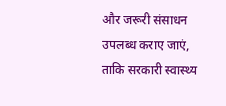और जरूरी संसाधन उपलब्ध कराए जाएं, ताकि सरकारी स्वास्थ्य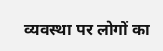व्यवस्था पर लोगों का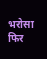भरोसा फिर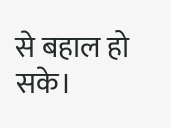से बहाल हो सके।